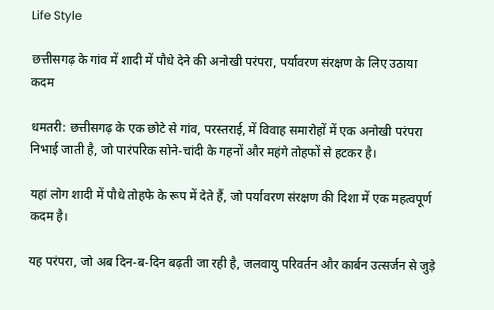Life Style

छत्तीसगढ़ के गांव में शादी में पौधे देने की अनोखी परंपरा, पर्यावरण संरक्षण के लिए उठाया कदम

धमतरी: छत्तीसगढ़ के एक छोटे से गांव, परस्तराई, में विवाह समारोहों में एक अनोखी परंपरा निभाई जाती है, जो पारंपरिक सोने-चांदी के गहनों और महंगे तोहफों से हटकर है।

यहां लोग शादी में पौधे तोहफे के रूप में देते हैं, जो पर्यावरण संरक्षण की दिशा में एक महत्वपूर्ण कदम है।

यह परंपरा, जो अब दिन-ब-दिन बढ़ती जा रही है, जलवायु परिवर्तन और कार्बन उत्सर्जन से जुड़े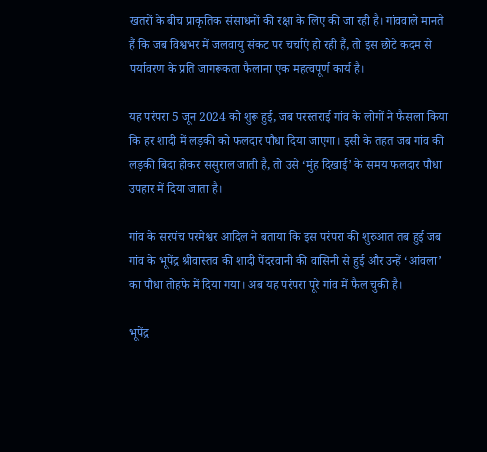खतरों के बीच प्राकृतिक संसाधनों की रक्षा के लिए की जा रही है। गांववाले मानते हैं कि जब विश्वभर में जलवायु संकट पर चर्चाएं हो रही हैं, तो इस छोटे कदम से पर्यावरण के प्रति जागरूकता फैलाना एक महत्वपूर्ण कार्य है।

यह परंपरा 5 जून 2024 को शुरू हुई, जब परस्तराई गांव के लोगों ने फैसला किया कि हर शादी में लड़की को फलदार पौधा दिया जाएगा। इसी के तहत जब गांव की लड़की बिदा होकर ससुराल जाती है, तो उसे ‘मुंह दिखाई’ के समय फलदार पौधा उपहार में दिया जाता है।

गांव के सरपंच परमेश्वर आदिल ने बताया कि इस परंपरा की शुरुआत तब हुई जब गांव के भूपेंद्र श्रीवास्तव की शादी पेंदरवानी की वासिनी से हुई और उन्हें ‘आंवला’ का पौधा तोहफे में दिया गया। अब यह परंपरा पूरे गांव में फैल चुकी है।

भूपेंद्र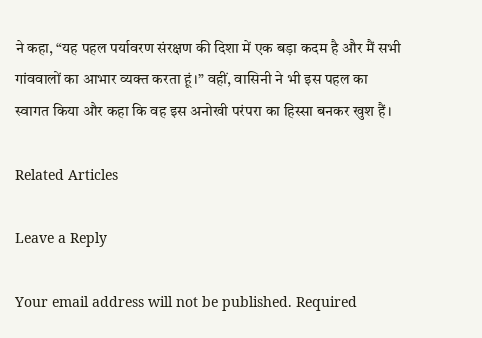ने कहा, “यह पहल पर्यावरण संरक्षण की दिशा में एक बड़ा कदम है और मैं सभी गांववालों का आभार व्यक्त करता हूं।” वहीं, वासिनी ने भी इस पहल का स्वागत किया और कहा कि वह इस अनोखी परंपरा का हिस्सा बनकर खुश हैं।

Related Articles

Leave a Reply

Your email address will not be published. Required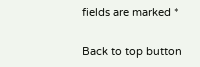fields are marked *

Back to top button